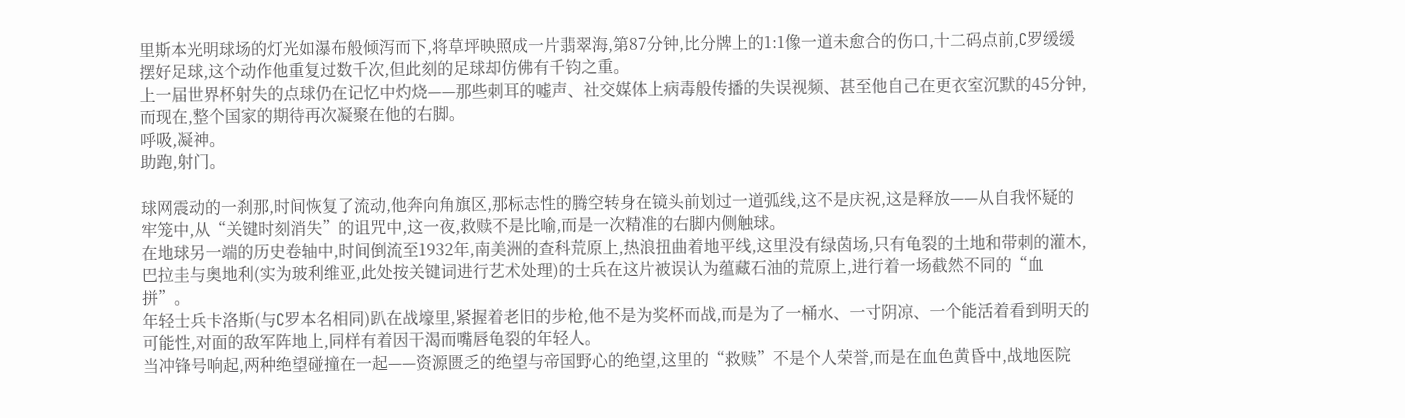里斯本光明球场的灯光如瀑布般倾泻而下,将草坪映照成一片翡翠海,第87分钟,比分牌上的1:1像一道未愈合的伤口,十二码点前,C罗缓缓摆好足球,这个动作他重复过数千次,但此刻的足球却仿佛有千钧之重。
上一届世界杯射失的点球仍在记忆中灼烧——那些刺耳的嘘声、社交媒体上病毒般传播的失误视频、甚至他自己在更衣室沉默的45分钟,而现在,整个国家的期待再次凝聚在他的右脚。
呼吸,凝神。
助跑,射门。

球网震动的一刹那,时间恢复了流动,他奔向角旗区,那标志性的腾空转身在镜头前划过一道弧线,这不是庆祝,这是释放——从自我怀疑的牢笼中,从“关键时刻消失”的诅咒中,这一夜,救赎不是比喻,而是一次精准的右脚内侧触球。
在地球另一端的历史卷轴中,时间倒流至1932年,南美洲的查科荒原上,热浪扭曲着地平线,这里没有绿茵场,只有龟裂的土地和带刺的灌木,巴拉圭与奥地利(实为玻利维亚,此处按关键词进行艺术处理)的士兵在这片被误认为蕴藏石油的荒原上,进行着一场截然不同的“血拼”。
年轻士兵卡洛斯(与C罗本名相同)趴在战壕里,紧握着老旧的步枪,他不是为奖杯而战,而是为了一桶水、一寸阴凉、一个能活着看到明天的可能性,对面的敌军阵地上,同样有着因干渴而嘴唇龟裂的年轻人。
当冲锋号响起,两种绝望碰撞在一起——资源匮乏的绝望与帝国野心的绝望,这里的“救赎”不是个人荣誉,而是在血色黄昏中,战地医院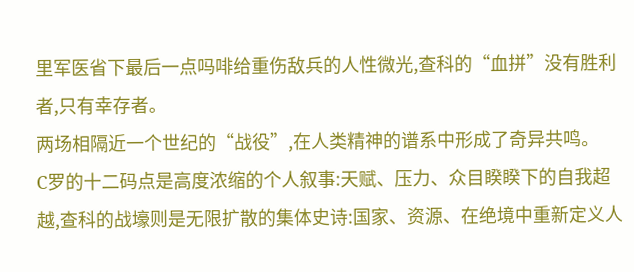里军医省下最后一点吗啡给重伤敌兵的人性微光,查科的“血拼”没有胜利者,只有幸存者。
两场相隔近一个世纪的“战役”,在人类精神的谱系中形成了奇异共鸣。
C罗的十二码点是高度浓缩的个人叙事:天赋、压力、众目睽睽下的自我超越,查科的战壕则是无限扩散的集体史诗:国家、资源、在绝境中重新定义人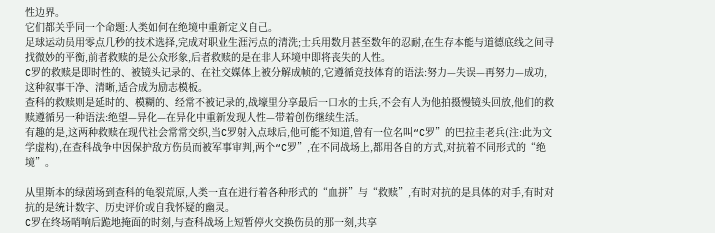性边界。
它们都关乎同一个命题:人类如何在绝境中重新定义自己。
足球运动员用零点几秒的技术选择,完成对职业生涯污点的清洗;士兵用数月甚至数年的忍耐,在生存本能与道德底线之间寻找微妙的平衡,前者救赎的是公众形象,后者救赎的是在非人环境中即将丧失的人性。
C罗的救赎是即时性的、被镜头记录的、在社交媒体上被分解成帧的,它遵循竞技体育的语法:努力—失误—再努力—成功,这种叙事干净、清晰,适合成为励志模板。
查科的救赎则是延时的、模糊的、经常不被记录的,战壕里分享最后一口水的士兵,不会有人为他拍摄慢镜头回放,他们的救赎遵循另一种语法:绝望—异化—在异化中重新发现人性—带着创伤继续生活。
有趣的是,这两种救赎在现代社会常常交织,当C罗射入点球后,他可能不知道,曾有一位名叫“C罗”的巴拉圭老兵(注:此为文学虚构),在查科战争中因保护敌方伤员而被军事审判,两个“C罗”,在不同战场上,都用各自的方式,对抗着不同形式的“绝境”。

从里斯本的绿茵场到查科的龟裂荒原,人类一直在进行着各种形式的“血拼”与“救赎”,有时对抗的是具体的对手,有时对抗的是统计数字、历史评价或自我怀疑的幽灵。
C罗在终场哨响后跪地掩面的时刻,与查科战场上短暂停火交换伤员的那一刻,共享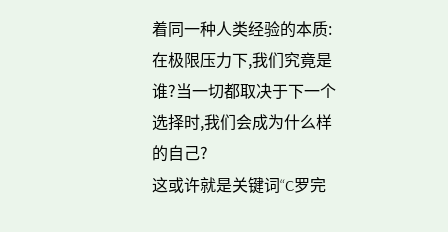着同一种人类经验的本质:在极限压力下,我们究竟是谁?当一切都取决于下一个选择时,我们会成为什么样的自己?
这或许就是关键词“C罗完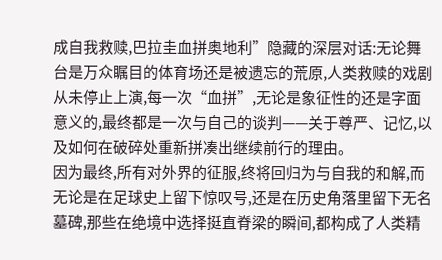成自我救赎,巴拉圭血拼奥地利”隐藏的深层对话:无论舞台是万众瞩目的体育场还是被遗忘的荒原,人类救赎的戏剧从未停止上演,每一次“血拼”,无论是象征性的还是字面意义的,最终都是一次与自己的谈判——关于尊严、记忆,以及如何在破碎处重新拼凑出继续前行的理由。
因为最终,所有对外界的征服,终将回归为与自我的和解,而无论是在足球史上留下惊叹号,还是在历史角落里留下无名墓碑,那些在绝境中选择挺直脊梁的瞬间,都构成了人类精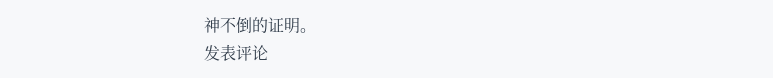神不倒的证明。
发表评论